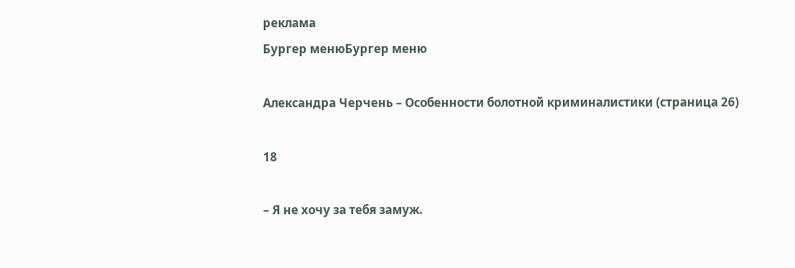реклама
Бургер менюБургер меню

Александра Черчень – Особенности болотной криминалистики (страница 26)

18

– Я не хочу за тебя замуж.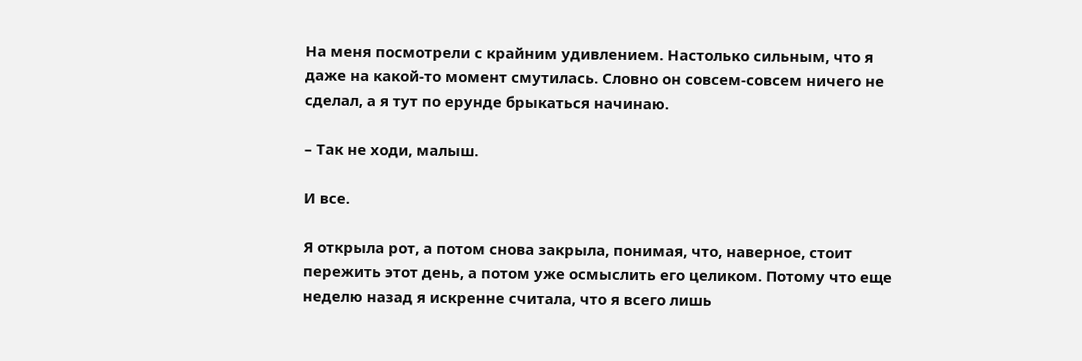На меня посмотрели с крайним удивлением. Настолько сильным, что я даже на какой-то момент смутилась. Словно он совсем-совсем ничего не сделал, а я тут по ерунде брыкаться начинаю.

– Так не ходи, малыш.

И все.

Я открыла рот, а потом снова закрыла, понимая, что, наверное, стоит пережить этот день, а потом уже осмыслить его целиком. Потому что еще неделю назад я искренне считала, что я всего лишь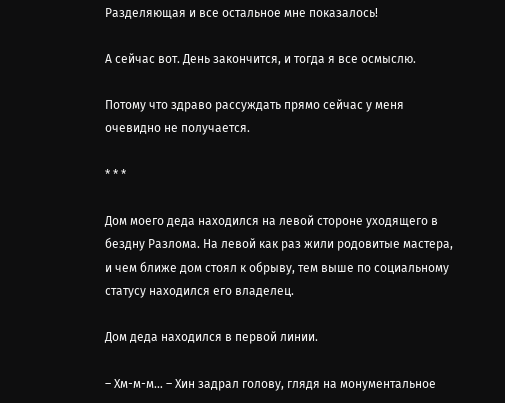Разделяющая и все остальное мне показалось!

А сейчас вот. День закончится, и тогда я все осмыслю.

Потому что здраво рассуждать прямо сейчас у меня очевидно не получается.

* * *

Дом моего деда находился на левой стороне уходящего в бездну Разлома. На левой как раз жили родовитые мастера, и чем ближе дом стоял к обрыву, тем выше по социальному статусу находился его владелец.

Дом деда находился в первой линии.

– Хм-м-м… – Хин задрал голову, глядя на монументальное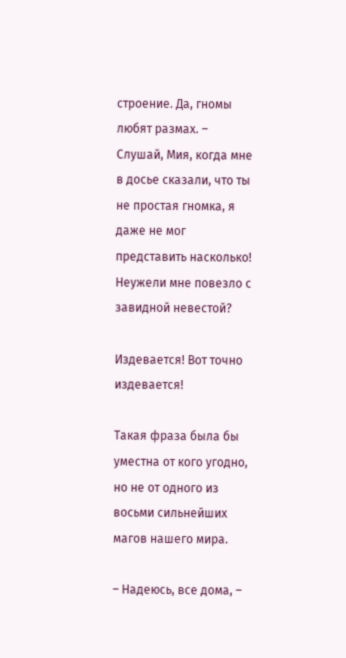строение. Да, гномы любят размах. – Слушай, Мия, когда мне в досье сказали, что ты не простая гномка, я даже не мог представить насколько! Неужели мне повезло с завидной невестой?

Издевается! Вот точно издевается!

Такая фраза была бы уместна от кого угодно, но не от одного из восьми сильнейших магов нашего мира.

– Надеюсь, все дома, –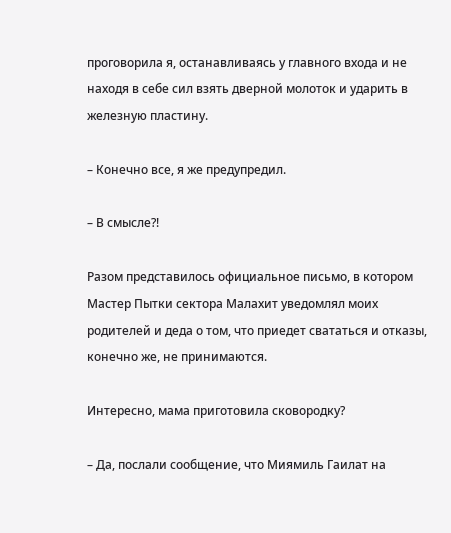проговорила я, останавливаясь у главного входа и не находя в себе сил взять дверной молоток и ударить в железную пластину.

– Конечно все, я же предупредил.

– В смысле?!

Разом представилось официальное письмо, в котором Мастер Пытки сектора Малахит уведомлял моих родителей и деда о том, что приедет свататься и отказы, конечно же, не принимаются.

Интересно, мама приготовила сковородку?

– Да, послали сообщение, что Миямиль Гаилат на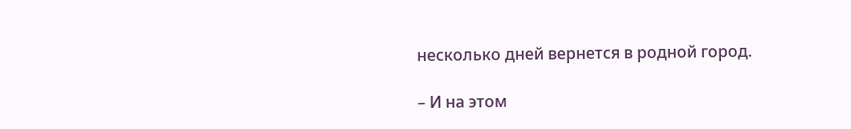несколько дней вернется в родной город.

– И на этом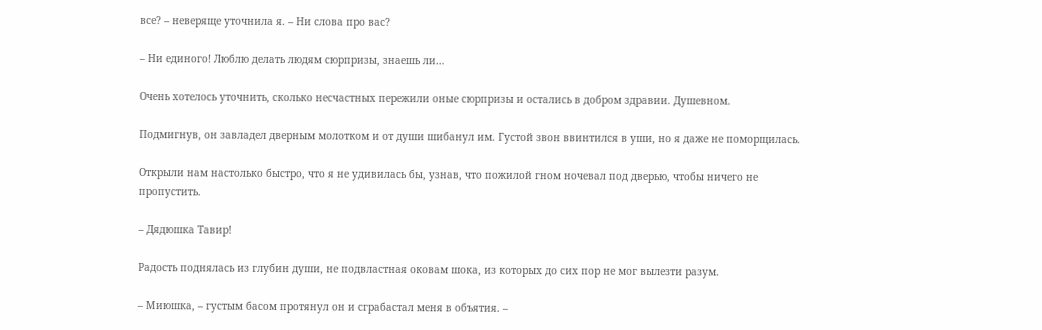все? – неверяще уточнила я. – Ни слова про вас?

– Ни единого! Люблю делать людям сюрпризы, знаешь ли…

Очень хотелось уточнить, сколько несчастных пережили оные сюрпризы и остались в добром здравии. Душевном.

Подмигнув, он завладел дверным молотком и от души шибанул им. Густой звон ввинтился в уши, но я даже не поморщилась.

Открыли нам настолько быстро, что я не удивилась бы, узнав, что пожилой гном ночевал под дверью, чтобы ничего не пропустить.

– Дядюшка Тавир!

Радость поднялась из глубин души, не подвластная оковам шока, из которых до сих пор не мог вылезти разум.

– Миюшка, – густым басом протянул он и сграбастал меня в объятия. –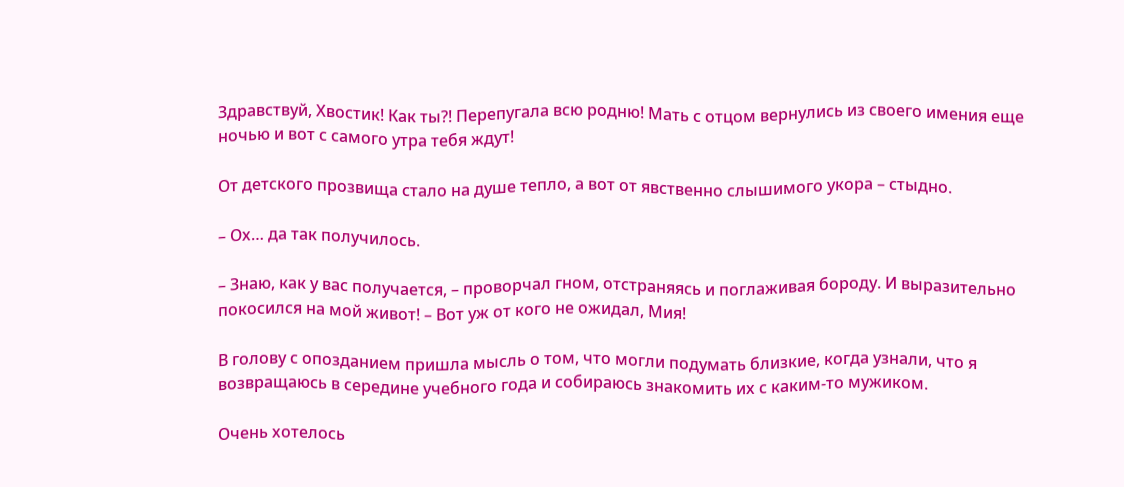Здравствуй, Хвостик! Как ты?! Перепугала всю родню! Мать с отцом вернулись из своего имения еще ночью и вот с самого утра тебя ждут!

От детского прозвища стало на душе тепло, а вот от явственно слышимого укора – стыдно.

– Ох… да так получилось.

– Знаю, как у вас получается, – проворчал гном, отстраняясь и поглаживая бороду. И выразительно покосился на мой живот! – Вот уж от кого не ожидал, Мия!

В голову с опозданием пришла мысль о том, что могли подумать близкие, когда узнали, что я возвращаюсь в середине учебного года и собираюсь знакомить их с каким-то мужиком.

Очень хотелось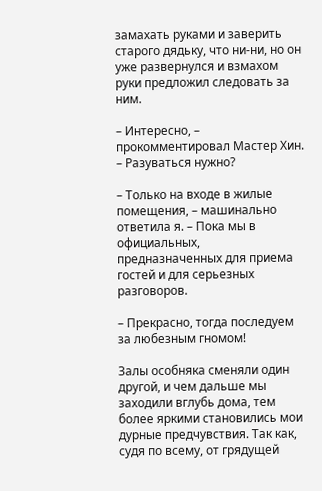замахать руками и заверить старого дядьку, что ни-ни, но он уже развернулся и взмахом руки предложил следовать за ним.

– Интересно, – прокомментировал Мастер Хин. – Разуваться нужно?

– Только на входе в жилые помещения, – машинально ответила я. – Пока мы в официальных, предназначенных для приема гостей и для серьезных разговоров.

– Прекрасно, тогда последуем за любезным гномом!

Залы особняка сменяли один другой, и чем дальше мы заходили вглубь дома, тем более яркими становились мои дурные предчувствия. Так как, судя по всему, от грядущей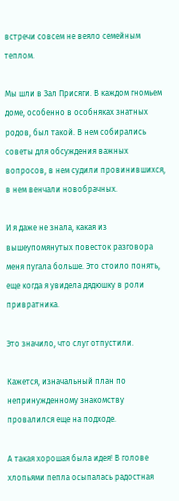встречи совсем не веяло семейным теплом.

Мы шли в Зал Присяги. В каждом гномьем доме, особенно в особняках знатных родов, был такой. В нем собирались советы для обсуждения важных вопросов, в нем судили провинившихся, в нем венчали новобрачных.

И я даже не знала, какая из вышеупомянутых повесток разговора меня пугала больше. Это стоило понять, еще когда я увидела дядюшку в роли привратника.

Это значило, что слуг отпустили.

Кажется, изначальный план по непринужденному знакомству провалился еще на подходе.

А такая хорошая была идея! В голове хлопьями пепла осыпалась радостная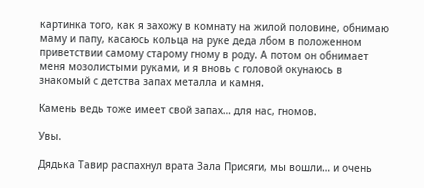картинка того, как я захожу в комнату на жилой половине, обнимаю маму и папу, касаюсь кольца на руке деда лбом в положенном приветствии самому старому гному в роду. А потом он обнимает меня мозолистыми руками, и я вновь с головой окунаюсь в знакомый с детства запах металла и камня.

Камень ведь тоже имеет свой запах… для нас, гномов.

Увы.

Дядька Тавир распахнул врата Зала Присяги, мы вошли… и очень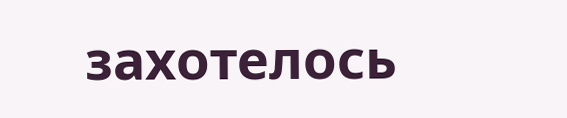захотелось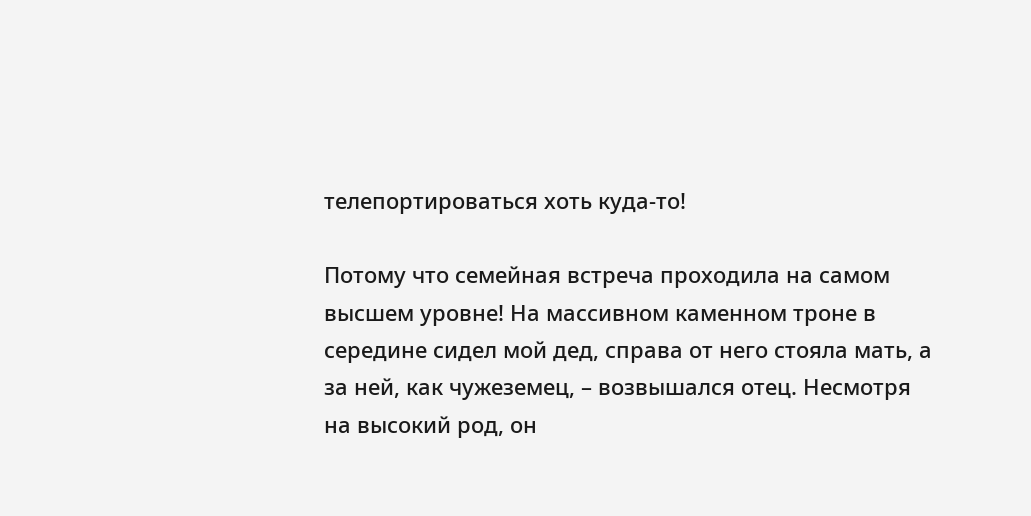телепортироваться хоть куда-то!

Потому что семейная встреча проходила на самом высшем уровне! На массивном каменном троне в середине сидел мой дед, справа от него стояла мать, а за ней, как чужеземец, – возвышался отец. Несмотря на высокий род, он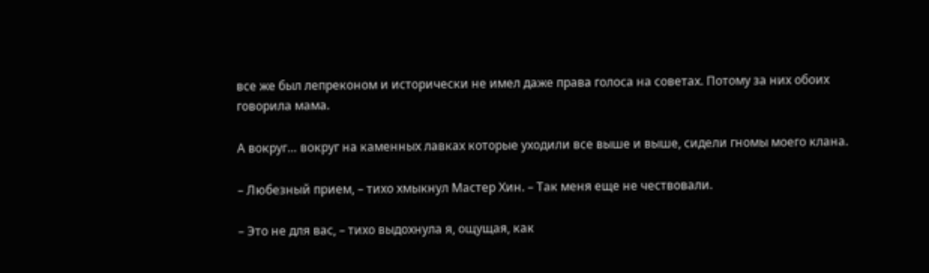все же был лепреконом и исторически не имел даже права голоса на советах. Потому за них обоих говорила мама.

А вокруг… вокруг на каменных лавках которые уходили все выше и выше, сидели гномы моего клана.

– Любезный прием, – тихо хмыкнул Мастер Хин. – Так меня еще не чествовали.

– Это не для вас, – тихо выдохнула я, ощущая, как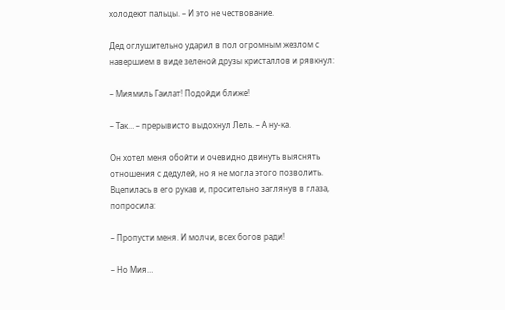холодеют пальцы. – И это не чествование.

Дед оглушительно ударил в пол огромным жезлом с навершием в виде зеленой друзы кристаллов и рявкнул:

– Миямиль Гаилат! Подойди ближе!

– Так… – прерывисто выдохнул Лель. – А ну-ка.

Он хотел меня обойти и очевидно двинуть выяснять отношения с дедулей, но я не могла этого позволить. Вцепилась в его рукав и, просительно заглянув в глаза, попросила:

– Пропусти меня. И молчи, всех богов ради!

– Но Мия…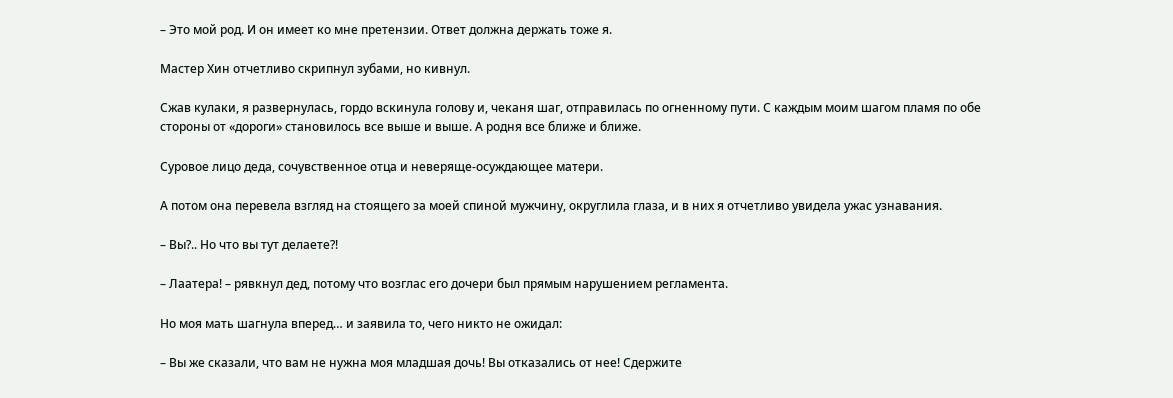– Это мой род. И он имеет ко мне претензии. Ответ должна держать тоже я.

Мастер Хин отчетливо скрипнул зубами, но кивнул.

Сжав кулаки, я развернулась, гордо вскинула голову и, чеканя шаг, отправилась по огненному пути. С каждым моим шагом пламя по обе стороны от «дороги» становилось все выше и выше. А родня все ближе и ближе.

Суровое лицо деда, сочувственное отца и неверяще-осуждающее матери.

А потом она перевела взгляд на стоящего за моей спиной мужчину, округлила глаза, и в них я отчетливо увидела ужас узнавания.

– Вы?.. Но что вы тут делаете?!

– Лаатера! – рявкнул дед, потому что возглас его дочери был прямым нарушением регламента.

Но моя мать шагнула вперед… и заявила то, чего никто не ожидал:

– Вы же сказали, что вам не нужна моя младшая дочь! Вы отказались от нее! Сдержите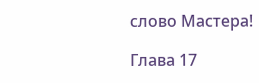слово Мастера!

Глава 17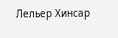Лельер Хинсар